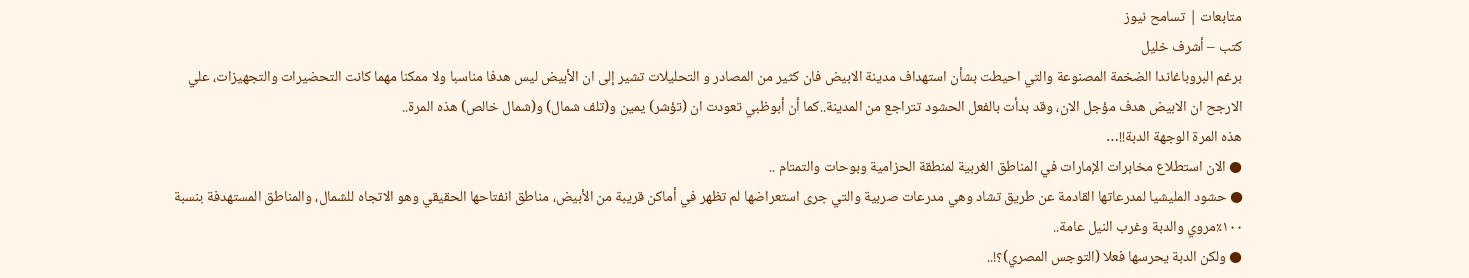متابعات | تسامح نيوز
كتب – أشرف خليل
برغم البروباغاندا الضخمة المصنوعة والتي احيطت بشأن استهداف مدينة الابيض فان كثير من المصادر و التحليلات تشير إلى ان الأبيض ليس هدفا مناسبا ولا ممكنا مهما كانت التحضيرات والتجهيزات، علي الارجح ان الابيض هدف مؤجل الان، وقد بدأت بالفعل الحشود تتراجع من المدينة..كما أن أبوظبي تعودت ان (تؤشر) يمين و(تلف شمال) و(شمال خالص) هذه المرة..
هذه المرة الوجهة الدبة!!…
● الان استطلاع مخابرات الإمارات في المناطق الغربية لمنطقة الحزامية وبوحات والتمتام ..
● حشود المليشيا لمدرعاتها القادمة عن طريق تشاد وهي مدرعات صربية والتي جرى استعراضها لم تظهر في أماكن قريبة من الأبيض، مناطق انفتاحها الحقيقي وهو الاتجاه للشمال، والمناطق المستهدفة بنسبة ١٠٠٪مروي والدبة وغرب النيل عامة..
● ولكن الدبة يحرسها فعلا (التوجس المصري)؟!..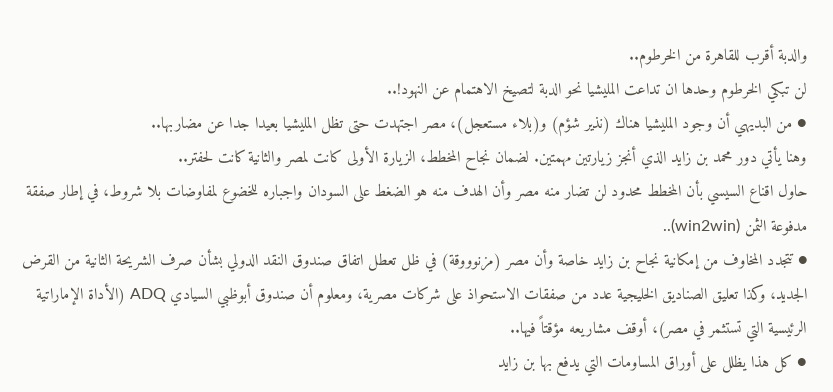والدبة أقرب للقاهرة من الخرطوم..
لن تبكي الخرطوم وحدها ان تداعت المليشيا نحو الدبة لتصيخ الاهتمام عن النهود!..
● من البديهي أن وجود المليشيا هناك (نذير شؤم) و(بلاء مستعجل)، مصر اجتهدت حتى تظل المليشيا بعيدا جدا عن مضاربها..
وهنا يأتي دور محمد بن زايد الذي أنجز زيارتين مهمتين. لضمان نجاح المخطط، الزيارة الأولى كانت لمصر والثانية كانت لحفتر..
حاول اقناع السيسي بأن المخطط محدود لن تضار منه مصر وأن الهدف منه هو الضغط على السودان واجباره للخضوع لمفاوضات بلا شروط، في إطار صفقة مدفوعة الثمن (win2win)..
● تتجدد المخاوف من إمكانية نجاح بن زايد خاصة وأن مصر (مزنوووقة) في ظل تعطل اتفاق صندوق النقد الدولي بشأن صرف الشريحة الثانية من القرض الجديد، وكذا تعليق الصناديق الخليجية عدد من صفقات الاستحواذ على شركات مصرية، ومعلوم أن صندوق أبوظبي السيادي ADQ (الأداة الإماراتية الرئيسية التي تستثمر في مصر)، أوقف مشاريعه مؤقتاً فيها..
● كل هذا يظلل على أوراق المساومات التي يدفع بها بن زايد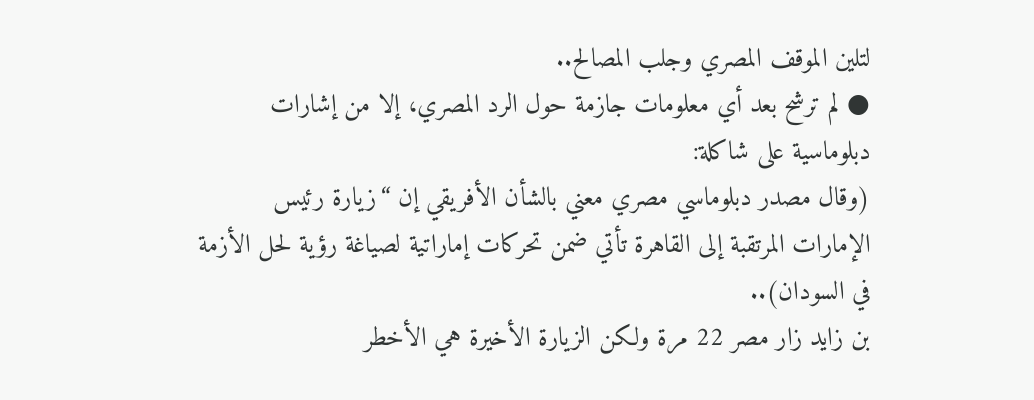لتلين الموقف المصري وجلب المصالح..
● لم ترشح بعد أي معلومات جازمة حول الرد المصري، إلا من إشارات دبلوماسية على شاكلة:
(وقال مصدر دبلوماسي مصري معني بالشأن الأفريقي إن “زيارة رئيس الإمارات المرتقبة إلى القاهرة تأتي ضمن تحركات إماراتية لصياغة رؤية لحل الأزمة في السودان)..
بن زايد زار مصر 22 مرة ولكن الزيارة الأخيرة هي الأخطر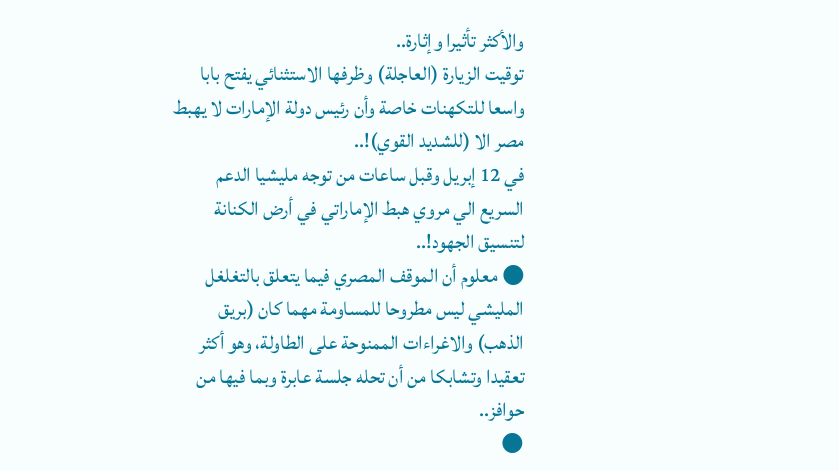والأكثر تأثيرا وإثارة..
توقيت الزيارة (العاجلة) وظرفها الاستثنائي يفتح بابا واسعا للتكهنات خاصة وأن رئيس دولة الإمارات لا يهبط مصر الا (للشديد القوي)!..
في 12 إبريل وقبل ساعات من توجه مليشيا الدعم السريع الي مروي هبط الإماراتي في أرض الكنانة لتنسيق الجهود!..
● معلوم أن الموقف المصري فيما يتعلق بالتغلغل المليشي ليس مطروحا للمساومة مهما كان (بريق الذهب) والاغراءات الممنوحة على الطاولة، وهو أكثر تعقيدا وتشابكا من أن تحله جلسة عابرة وبما فيها من حوافز..
●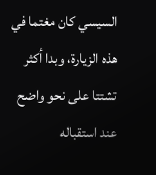السيسي كان مغتما في هذه الزيارة، وبدا أكثر تشتتا على نحو واضح عند استقباله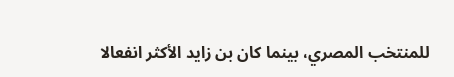للمنتخب المصري، بينما كان بن زايد الأكثر انفعالا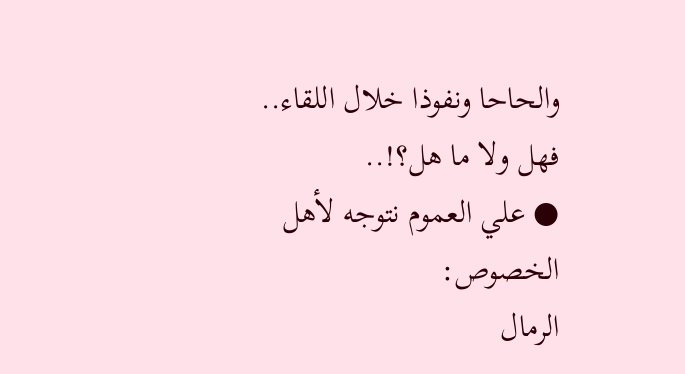والحاحا ونفوذا خلال اللقاء..
فهل ولا ما هل؟!..
● علي العموم نتوجه لأهل الخصوص:
الرمال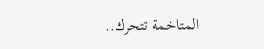المتاخمة تتحرك..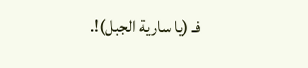فـ (يا سارية الجبل)!.